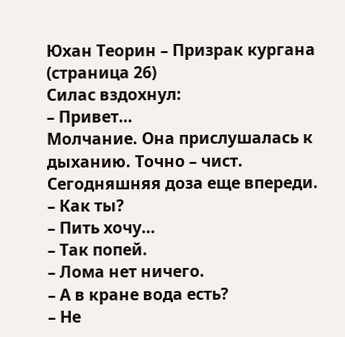Юхан Теорин – Призрак кургана (страница 26)
Силас вздохнул:
– Привет…
Молчание. Она прислушалась к дыханию. Точно – чист. Сегодняшняя доза еще впереди.
– Как ты?
– Пить хочу…
– Так попей.
– Лома нет ничего.
– А в кране вода есть?
– Не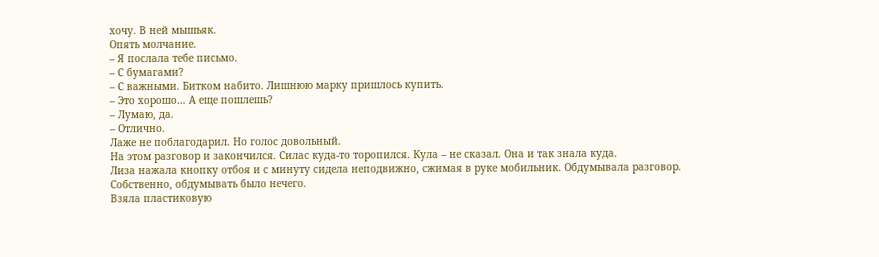хочу. В ней мышьяк.
Опять молчание.
– Я послала тебе письмо.
– С бумагами?
– С важными. Битком набито. Лишнюю марку пришлось купить.
– Это хорошо… А еще пошлешь?
– Лумаю, да.
– Отлично.
Лаже не поблагодарил. Но голос довольный.
На этом разговор и закончился. Силас куда-то торопился. Кула – не сказал. Она и так знала куда.
Лиза нажала кнопку отбоя и с минуту сидела неподвижно, сжимая в руке мобильник. Обдумывала разговор.
Собственно, обдумывать было нечего.
Взяла пластиковую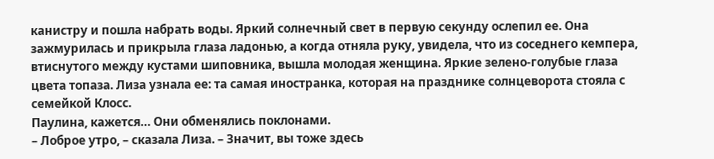канистру и пошла набрать воды. Яркий солнечный свет в первую секунду ослепил ее. Она зажмурилась и прикрыла глаза ладонью, а когда отняла руку, увидела, что из соседнего кемпера, втиснутого между кустами шиповника, вышла молодая женщина. Яркие зелено-голубые глаза цвета топаза. Лиза узнала ее: та самая иностранка, которая на празднике солнцеворота стояла с семейкой Клосс.
Паулина, кажется… Они обменялись поклонами.
– Лоброе утро, – сказала Лиза. – Значит, вы тоже здесь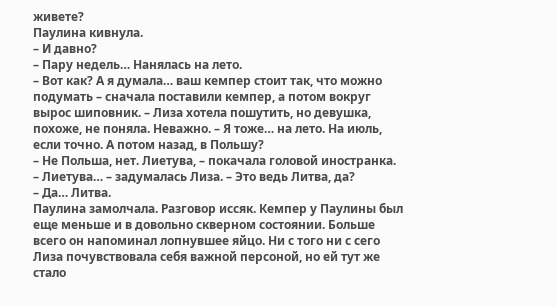живете?
Паулина кивнула.
– И давно?
– Пару недель… Нанялась на лето.
– Вот как? А я думала… ваш кемпер стоит так, что можно подумать – сначала поставили кемпер, а потом вокруг вырос шиповник. – Лиза хотела пошутить, но девушка, похоже, не поняла. Неважно. – Я тоже… на лето. На июль, если точно. А потом назад, в Польшу?
– Не Польша, нет. Лиетува, – покачала головой иностранка.
– Лиетува… – задумалась Лиза. – Это ведь Литва, да?
– Да… Литва.
Паулина замолчала. Разговор иссяк. Кемпер у Паулины был еще меньше и в довольно скверном состоянии. Больше всего он напоминал лопнувшее яйцо. Ни с того ни с сего Лиза почувствовала себя важной персоной, но ей тут же стало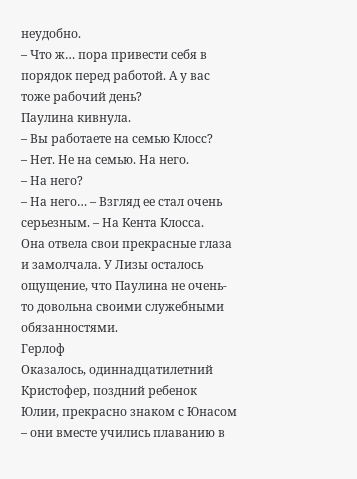неудобно.
– Что ж… пора привести себя в порядок перед работой. А у вас тоже рабочий день?
Паулина кивнула.
– Вы работаете на семью Клосс?
– Нет. Не на семью. На него.
– На него?
– На него… – Взгляд ее стал очень серьезным. – На Кента Клосса.
Она отвела свои прекрасные глаза и замолчала. У Лизы осталось ощущение, что Паулина не очень-то довольна своими служебными обязанностями.
Герлоф
Оказалось, одиннадцатилетний Кристофер, поздний ребенок Юлии, прекрасно знаком с Юнасом – они вместе учились плаванию в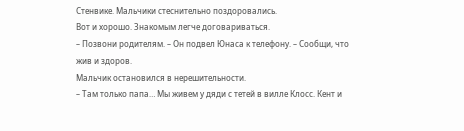Стенвике. Мальчики стеснительно поздоровались.
Вот и хорошо. Знакомым легче договариваться.
– Позвони родителям. – Он подвел Юнаса к телефону. – Сообщи, что жив и здоров.
Мальчик остановился в нерешительности.
– Там только папа… Мы живем у дяди с тетей в вилле Клосс. Кент и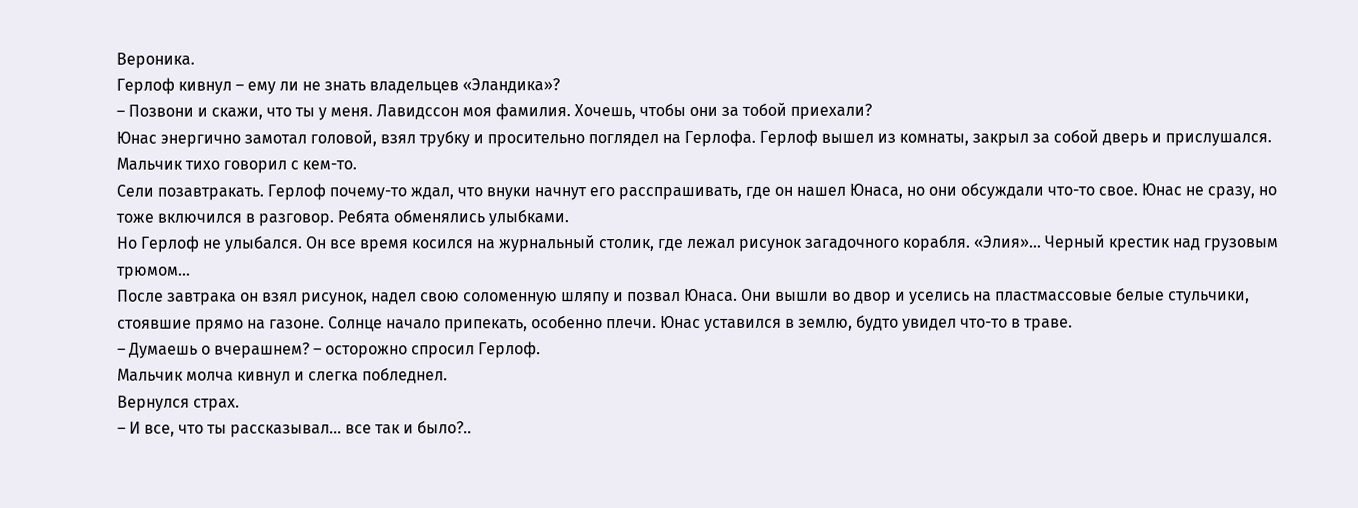Вероника.
Герлоф кивнул – ему ли не знать владельцев «Эландика»?
– Позвони и скажи, что ты у меня. Лавидссон моя фамилия. Хочешь, чтобы они за тобой приехали?
Юнас энергично замотал головой, взял трубку и просительно поглядел на Герлофа. Герлоф вышел из комнаты, закрыл за собой дверь и прислушался. Мальчик тихо говорил с кем-то.
Сели позавтракать. Герлоф почему-то ждал, что внуки начнут его расспрашивать, где он нашел Юнаса, но они обсуждали что-то свое. Юнас не сразу, но тоже включился в разговор. Ребята обменялись улыбками.
Но Герлоф не улыбался. Он все время косился на журнальный столик, где лежал рисунок загадочного корабля. «Элия»… Черный крестик над грузовым трюмом…
После завтрака он взял рисунок, надел свою соломенную шляпу и позвал Юнаса. Они вышли во двор и уселись на пластмассовые белые стульчики, стоявшие прямо на газоне. Солнце начало припекать, особенно плечи. Юнас уставился в землю, будто увидел что-то в траве.
– Думаешь о вчерашнем? – осторожно спросил Герлоф.
Мальчик молча кивнул и слегка побледнел.
Вернулся страх.
– И все, что ты рассказывал… все так и было?..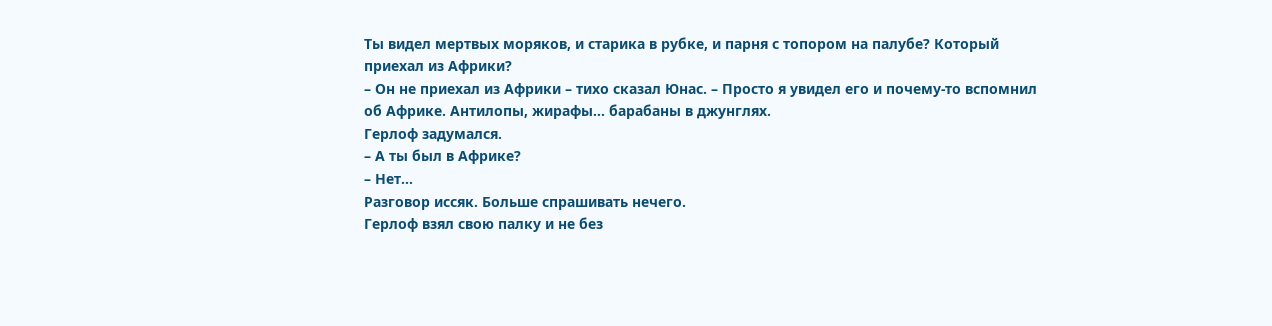Ты видел мертвых моряков, и старика в рубке, и парня с топором на палубе? Который приехал из Африки?
– Он не приехал из Африки – тихо сказал Юнас. – Просто я увидел его и почему-то вспомнил об Африке. Антилопы, жирафы… барабаны в джунглях.
Герлоф задумался.
– А ты был в Африке?
– Нет…
Разговор иссяк. Больше спрашивать нечего.
Герлоф взял свою палку и не без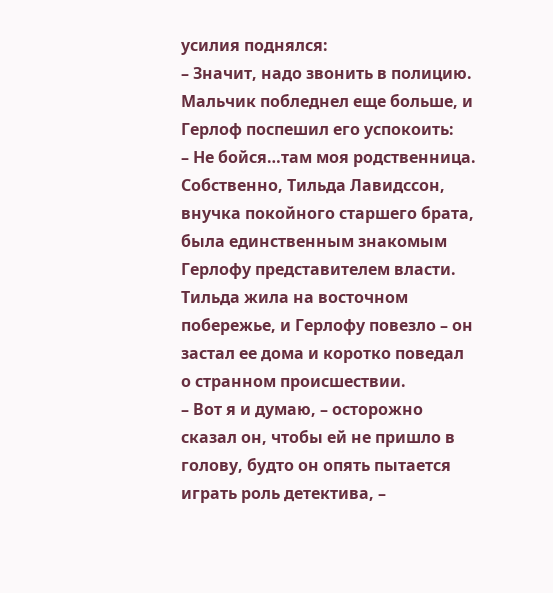усилия поднялся:
– Значит, надо звонить в полицию.
Мальчик побледнел еще больше, и Герлоф поспешил его успокоить:
– Не бойся…там моя родственница.
Собственно, Тильда Лавидссон, внучка покойного старшего брата, была единственным знакомым Герлофу представителем власти. Тильда жила на восточном побережье, и Герлофу повезло – он застал ее дома и коротко поведал о странном происшествии.
– Вот я и думаю, – осторожно сказал он, чтобы ей не пришло в голову, будто он опять пытается играть роль детектива, –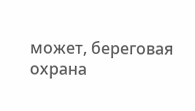может, береговая охрана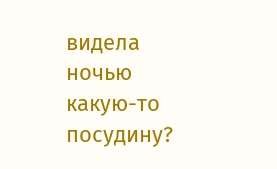видела ночью какую-то посудину?